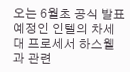오는 6월초 공식 발표 예정인 인텔의 차세대 프로세서 하스웰과 관련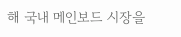해 국내 메인보드 시장을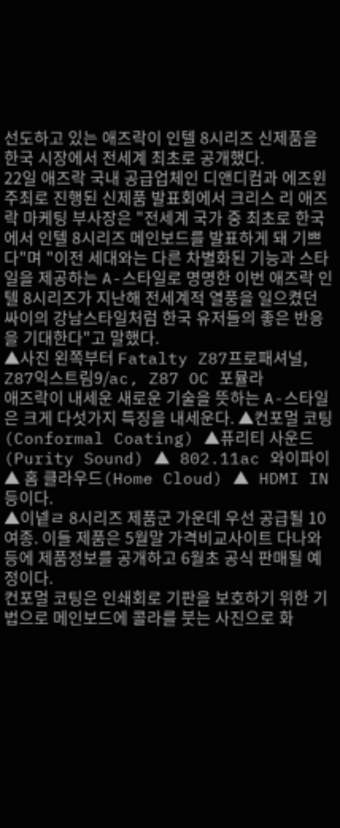선도하고 있는 애즈락이 인텔 8시리즈 신제품을 한국 시장에서 전세계 최초로 공개했다.
22일 애즈락 국내 공급업체인 디앤디컴과 에즈윈 주최로 진행된 신제품 발표회에서 크리스 리 애즈락 마케팅 부사장은 "전세계 국가 중 최초로 한국에서 인텔 8시리즈 메인보드를 발표하게 돼 기쁘다"며 "이전 세대와는 다른 차별화된 기능과 스타일을 제공하는 A-스타일로 명명한 이번 애즈락 인텔 8시리즈가 지난해 전세계적 열풍을 일으켰던 싸이의 강남스타일처럼 한국 유저들의 좋은 반응을 기대한다"고 말했다.
▲사진 왼쪽부터 Fatalty Z87프로패셔널, Z87익스트림9/ac, Z87 OC 포뮬라
애즈락이 내세운 새로운 기술을 뜻하는 A-스타일은 크게 다섯가지 특징을 내세운다. ▲컨포멀 코팅(Conformal Coating) ▲퓨리티 사운드(Purity Sound) ▲ 802.11ac 와이파이 ▲ 홈 클라우드(Home Cloud) ▲ HDMI IN 등이다.
▲이넽ㄹ 8시리즈 제품군 가운데 우선 공급될 10여종. 이들 제품은 5월말 가격비교사이트 다나와 등에 제품정보를 공개하고 6월초 공식 판매될 예정이다.
컨포멀 코팅은 인쇄회로 기판을 보호하기 위한 기법으로 메인보드에 콜라를 붓는 사진으로 화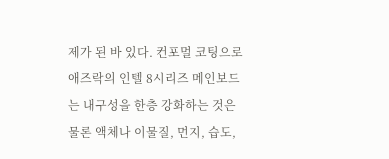제가 된 바 있다. 컨포멀 코팅으로 애즈락의 인텔 8시리즈 메인보드는 내구성을 한층 강화하는 것은 물론 액체나 이물질, 먼지, 습도,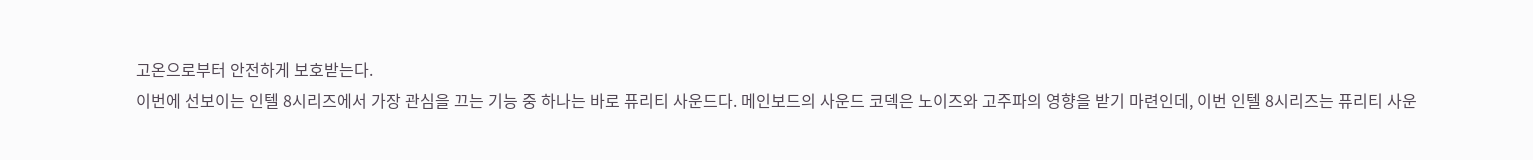고온으로부터 안전하게 보호받는다.
이번에 선보이는 인텔 8시리즈에서 가장 관심을 끄는 기능 중 하나는 바로 퓨리티 사운드다. 메인보드의 사운드 코덱은 노이즈와 고주파의 영향을 받기 마련인데, 이번 인텔 8시리즈는 퓨리티 사운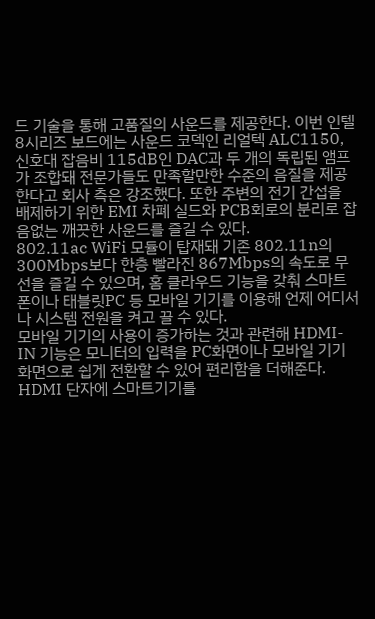드 기술을 통해 고품질의 사운드를 제공한다. 이번 인텔 8시리즈 보드에는 사운드 코덱인 리얼텍 ALC1150, 신호대 잡음비 115dB인 DAC과 두 개의 독립된 앰프가 조합돼 전문가들도 만족할만한 수준의 음질을 제공한다고 회사 측은 강조했다. 또한 주변의 전기 간섭을 배제하기 위한 EMI 차폐 실드와 PCB회로의 분리로 잡음없는 깨끗한 사운드를 즐길 수 있다.
802.11ac WiFi 모듈이 탑재돼 기존 802.11n의 300Mbps보다 한층 빨라진 867Mbps의 속도로 무선을 즐길 수 있으며, 홈 클라우드 기능을 갖춰 스마트폰이나 태블릿PC 등 모바일 기기를 이용해 언제 어디서나 시스템 전원을 켜고 끌 수 있다.
모바일 기기의 사용이 증가하는 것과 관련해 HDMI-IN 기능은 모니터의 입력을 PC화면이나 모바일 기기 화면으로 쉽게 전환할 수 있어 편리함을 더해준다. HDMI 단자에 스마트기기를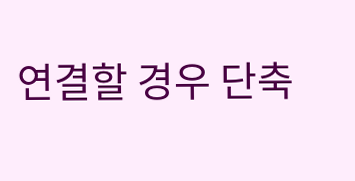연결할 경우 단축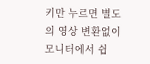키만 누르면 별도의 영상 변환없이 모니터에서 쉽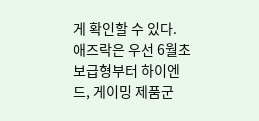게 확인할 수 있다.
애즈락은 우선 6월초 보급형부터 하이엔드, 게이밍 제품군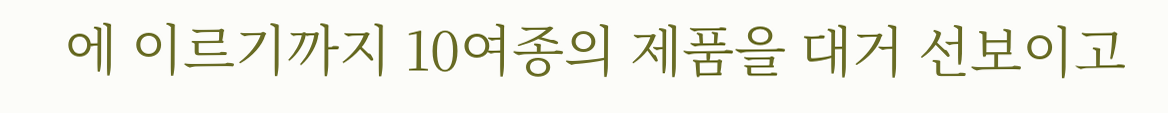에 이르기까지 10여종의 제품을 대거 선보이고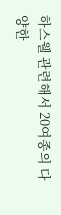하스웰 관련해서 20여종의 다양한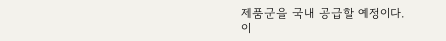제품군을 국내 공급할 예정이다.
이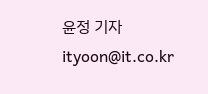윤정 기자 ityoon@it.co.kr